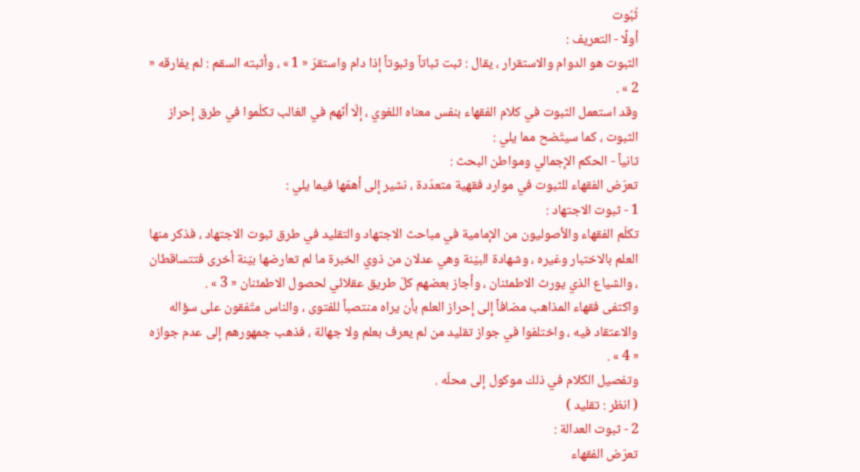ثُبُوت
أولًا - التعريف :
الثبوت هو الدوام والاستقرار ، يقال : ثبت ثباتاً وثبوتاً إذا دام واستقرّ « 1 » ، وأثبته السقم : لم يفارقه « 2 » .
وقد استعمل الثبوت في كلام الفقهاء بنفس معناه اللغوي ، إلّا أنّهم في الغالب تكلّموا في طرق إحراز الثبوت ، كما سيتّضح مما يلي :
ثانياً - الحكم الإجمالي ومواطن البحث :
تعرّض الفقهاء للثبوت في موارد فقهية متعدّدة ، نشير إلى أهمّها فيما يلي :
1 - ثبوت الاجتهاد :
تكلّم الفقهاء والأصوليون من الإمامية في مباحث الاجتهاد والتقليد في طرق ثبوت الاجتهاد ، فذكر منها العلم بالاختبار وغيره ، وشهادة البيّنة وهي عدلان من ذوي الخبرة ما لم تعارضها بيّنة أخرى فتتساقطان ، والشياع الذي يورث الاطمئنان ، وأجاز بعضهم كلّ طريق عقلائي لحصول الاطمئنان « 3 » .
واكتفى فقهاء المذاهب مضافاً إلى إحراز العلم بأن يراه منتصباً للفتوى ، والناس متّفقون على سؤاله والاعتقاد فيه ، واختلفوا في جواز تقليد من لم يعرف بعلم ولا جهالة ، فذهب جمهورهم إلى عدم جوازه « 4 » .
وتفصيل الكلام في ذلك موكول إلى محلّه .
( انظر : تقليد )
2 - ثبوت العدالة :
تعرّض الفقهاء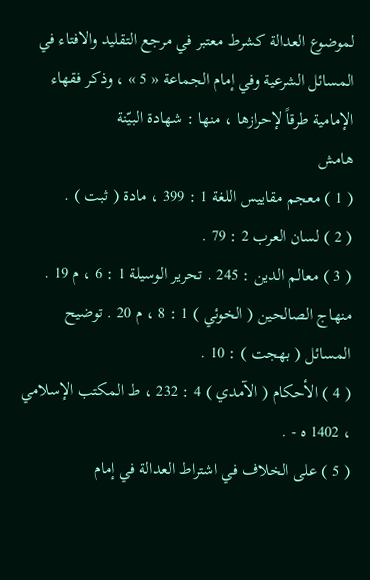لموضوع العدالة كشرط معتبر في مرجع التقليد والافتاء في المسائل الشرعية وفي إمام الجماعة « 5 » ، وذكر فقهاء الإمامية طرقاً لإحرازها ، منها : شهادة البيّنة
هامش
( 1 ) معجم مقاييس اللغة 1 : 399 ، مادة ( ثبت ) .
( 2 ) لسان العرب 2 : 79 .
( 3 ) معالم الدين : 245 . تحرير الوسيلة 1 : 6 ، م 19 . منهاج الصالحين ( الخوئي ) 1 : 8 ، م 20 . توضيح المسائل ( بهجت ) : 10 .
( 4 ) الأحكام ( الآمدي ) 4 : 232 ، ط المكتب الإسلامي ، 1402 ه - .
( 5 ) على الخلاف في اشتراط العدالة في إمام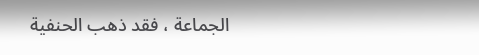الجماعة ، فقد ذهب الحنفية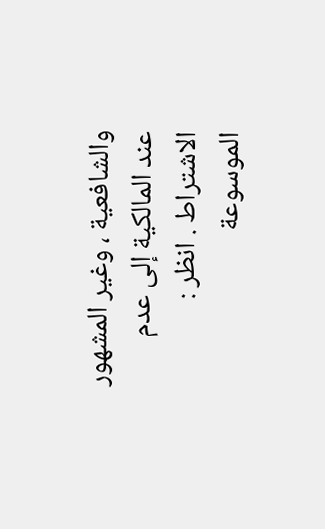والشافعية ، وغير المشهور عند المالكية إلى عدم الاشتراط . انظر : الموسوعة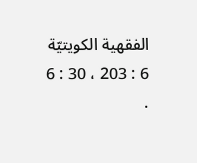الفقهية الكويتيّة 6 : 203 ، 30 : 6 .